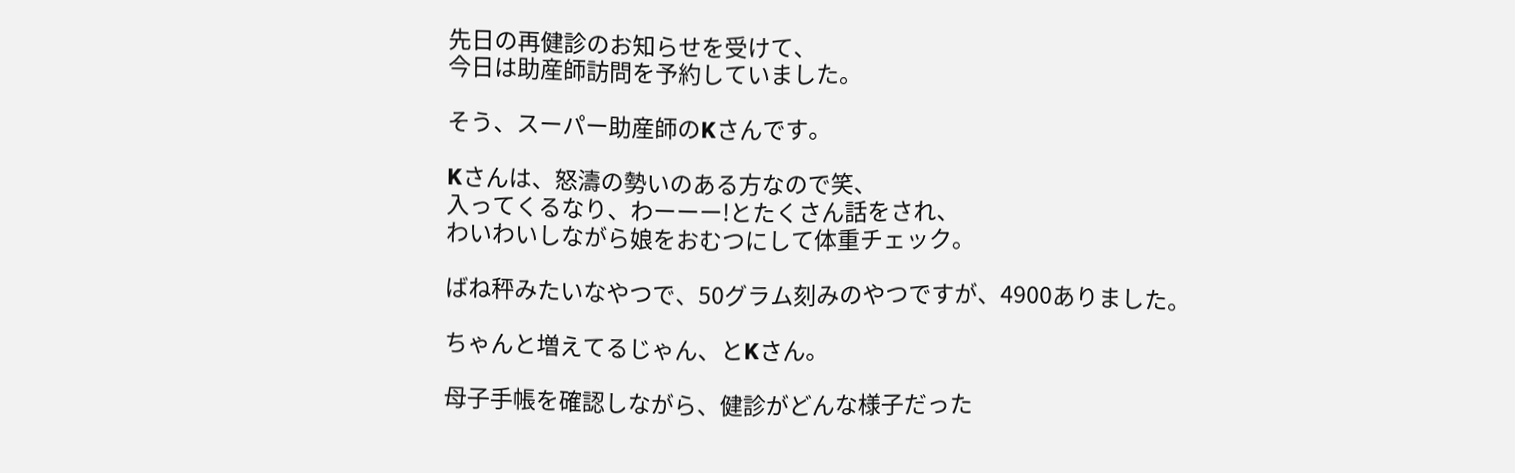先日の再健診のお知らせを受けて、
今日は助産師訪問を予約していました。

そう、スーパー助産師のKさんです。

Kさんは、怒濤の勢いのある方なので笑、
入ってくるなり、わーーー!とたくさん話をされ、
わいわいしながら娘をおむつにして体重チェック。

ばね秤みたいなやつで、50グラム刻みのやつですが、4900ありました。

ちゃんと増えてるじゃん、とKさん。

母子手帳を確認しながら、健診がどんな様子だった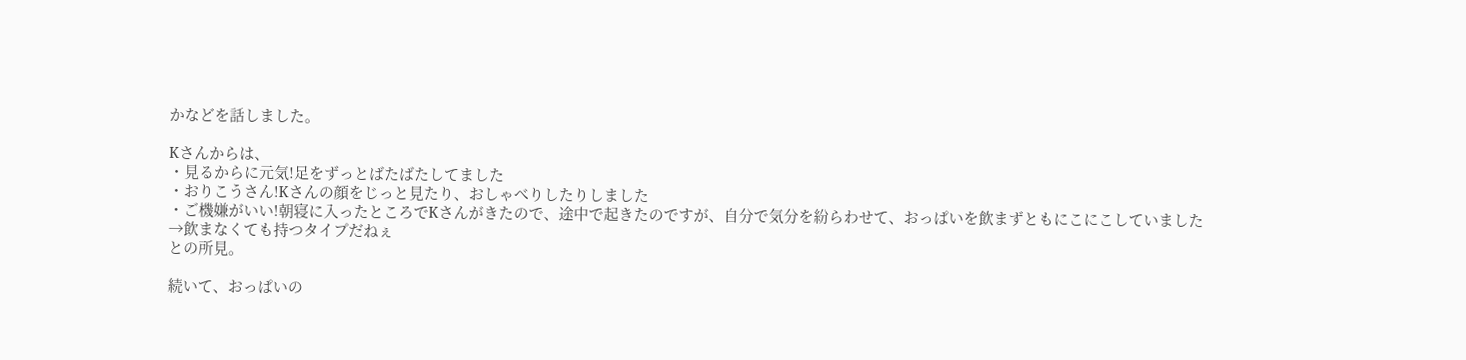かなどを話しました。

Kさんからは、
・見るからに元気!足をずっとばたばたしてました
・おりこうさん!Kさんの顔をじっと見たり、おしゃべりしたりしました
・ご機嫌がいい!朝寝に入ったところでKさんがきたので、途中で起きたのですが、自分で気分を紛らわせて、おっぱいを飲まずともにこにこしていました
→飲まなくても持つタイプだねぇ
との所見。

続いて、おっぱいの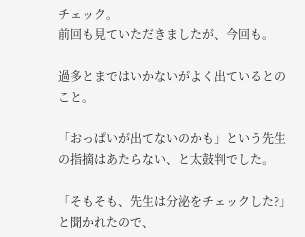チェック。
前回も見ていただきましたが、今回も。

過多とまではいかないがよく出ているとのこと。

「おっぱいが出てないのかも」という先生の指摘はあたらない、と太鼓判でした。

「そもそも、先生は分泌をチェックした?」と聞かれたので、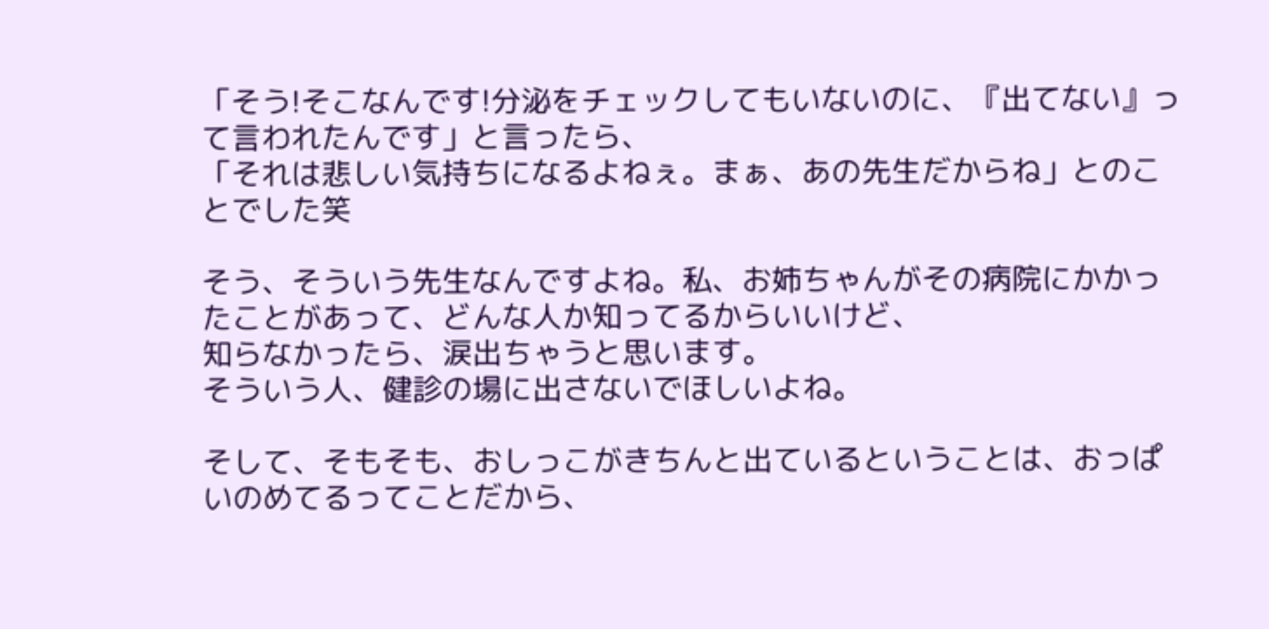「そう!そこなんです!分泌をチェックしてもいないのに、『出てない』って言われたんです」と言ったら、
「それは悲しい気持ちになるよねぇ。まぁ、あの先生だからね」とのことでした笑

そう、そういう先生なんですよね。私、お姉ちゃんがその病院にかかったことがあって、どんな人か知ってるからいいけど、
知らなかったら、涙出ちゃうと思います。
そういう人、健診の場に出さないでほしいよね。

そして、そもそも、おしっこがきちんと出ているということは、おっぱいのめてるってことだから、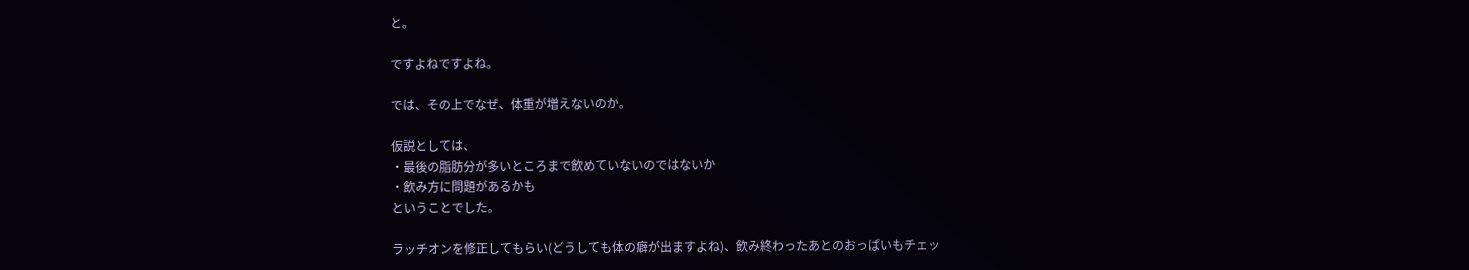と。

ですよねですよね。

では、その上でなぜ、体重が増えないのか。

仮説としては、
・最後の脂肪分が多いところまで飲めていないのではないか
・飲み方に問題があるかも
ということでした。

ラッチオンを修正してもらい(どうしても体の癖が出ますよね)、飲み終わったあとのおっぱいもチェッ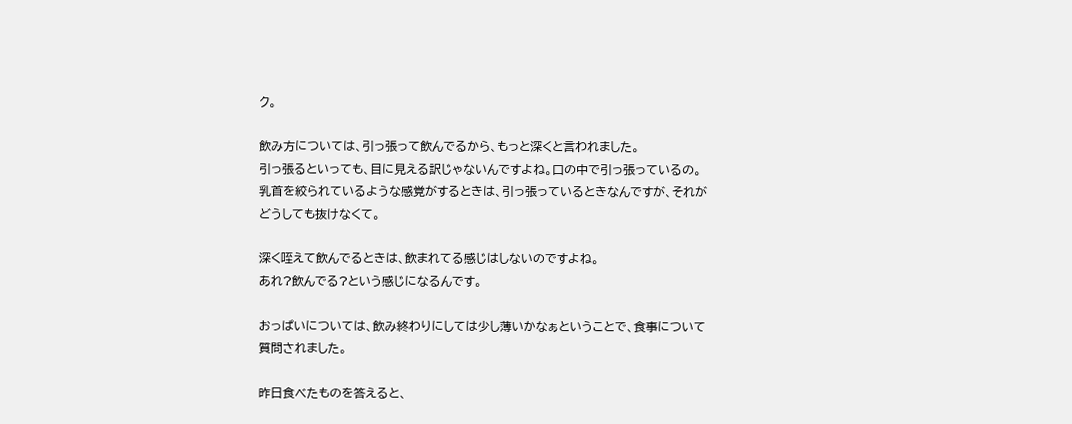ク。

飲み方については、引っ張って飲んでるから、もっと深くと言われました。
引っ張るといっても、目に見える訳じゃないんですよね。口の中で引っ張っているの。
乳首を絞られているような感覚がするときは、引っ張っているときなんですが、それがどうしても抜けなくて。

深く咥えて飲んでるときは、飲まれてる感じはしないのですよね。
あれ?飲んでる?という感じになるんです。

おっぱいについては、飲み終わりにしては少し薄いかなぁということで、食事について質問されました。

昨日食べたものを答えると、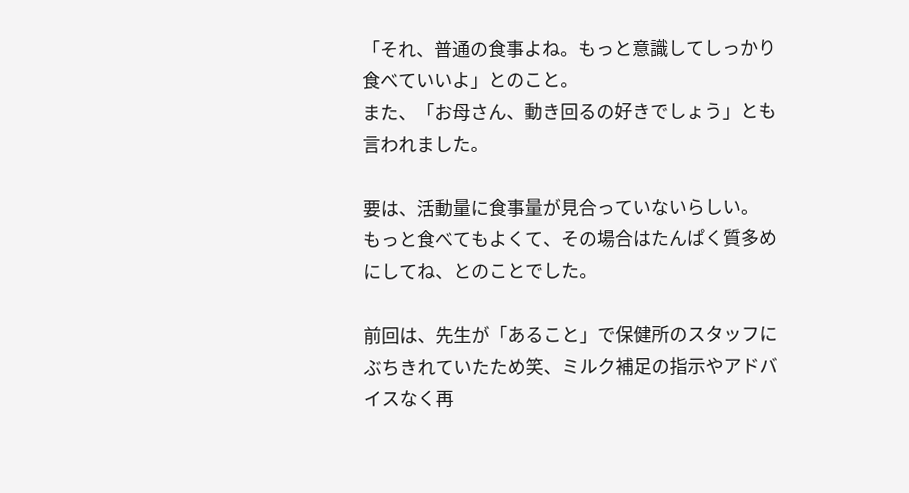「それ、普通の食事よね。もっと意識してしっかり食べていいよ」とのこと。
また、「お母さん、動き回るの好きでしょう」とも言われました。

要は、活動量に食事量が見合っていないらしい。
もっと食べてもよくて、その場合はたんぱく質多めにしてね、とのことでした。

前回は、先生が「あること」で保健所のスタッフにぶちきれていたため笑、ミルク補足の指示やアドバイスなく再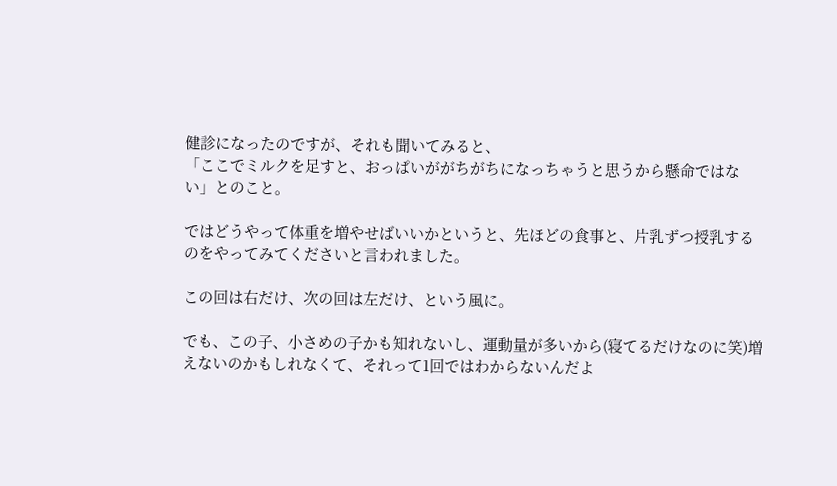健診になったのですが、それも聞いてみると、
「ここでミルクを足すと、おっぱいががちがちになっちゃうと思うから懸命ではない」とのこと。

ではどうやって体重を増やせばいいかというと、先ほどの食事と、片乳ずつ授乳するのをやってみてくださいと言われました。

この回は右だけ、次の回は左だけ、という風に。

でも、この子、小さめの子かも知れないし、運動量が多いから(寝てるだけなのに笑)増えないのかもしれなくて、それって1回ではわからないんだよ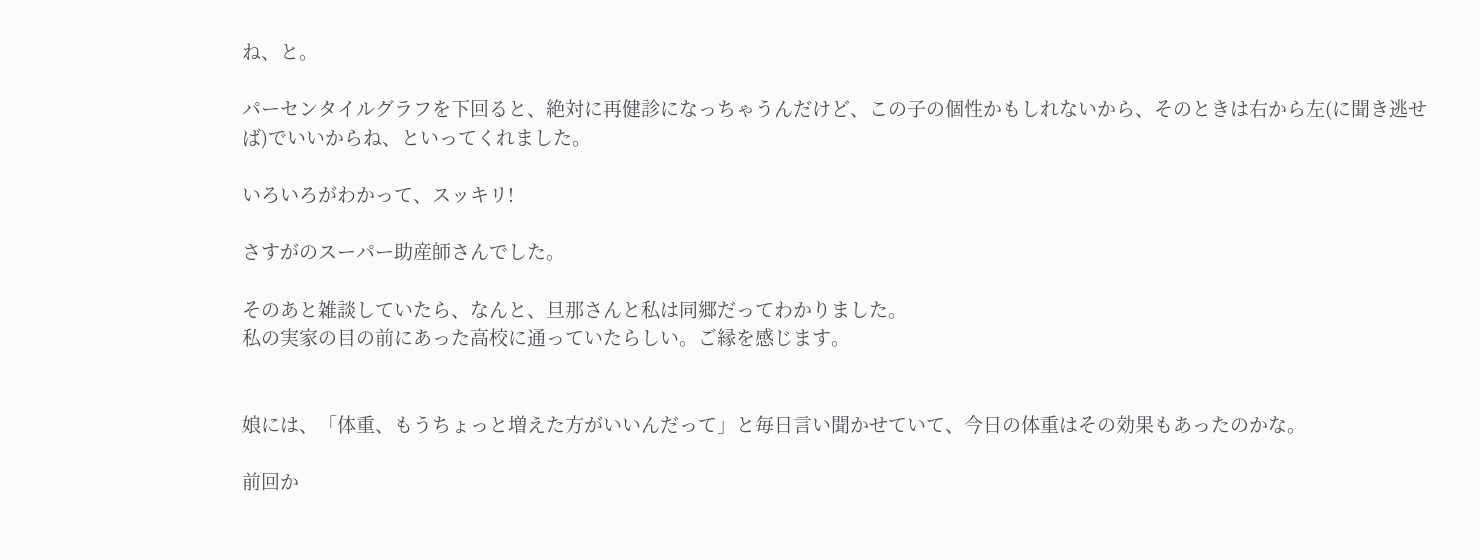ね、と。

パーセンタイルグラフを下回ると、絶対に再健診になっちゃうんだけど、この子の個性かもしれないから、そのときは右から左(に聞き逃せば)でいいからね、といってくれました。

いろいろがわかって、スッキリ!

さすがのスーパー助産師さんでした。

そのあと雑談していたら、なんと、旦那さんと私は同郷だってわかりました。
私の実家の目の前にあった高校に通っていたらしい。ご縁を感じます。


娘には、「体重、もうちょっと増えた方がいいんだって」と毎日言い聞かせていて、今日の体重はその効果もあったのかな。

前回か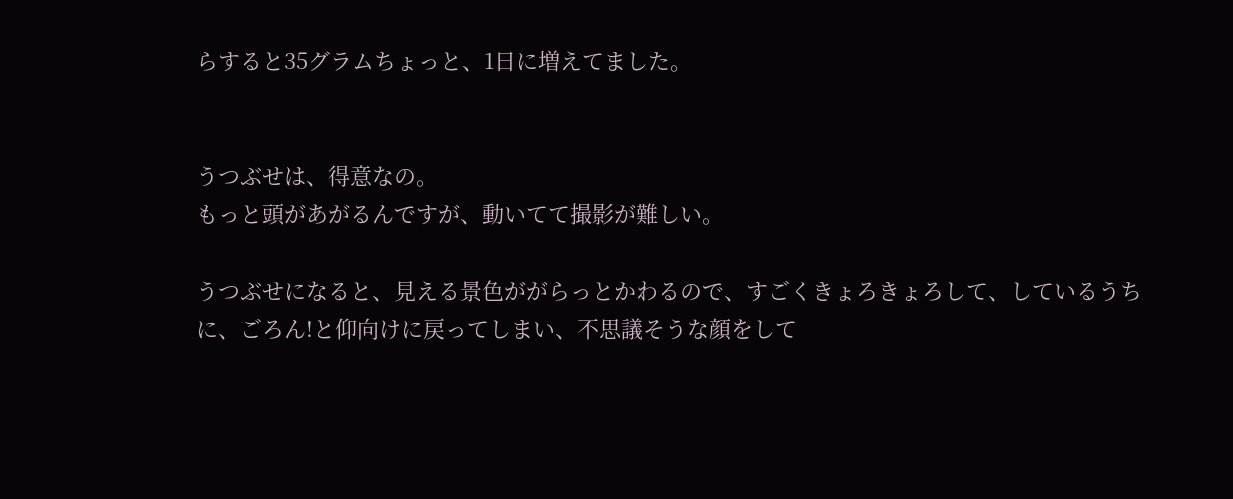らすると35グラムちょっと、1日に増えてました。


うつぶせは、得意なの。
もっと頭があがるんですが、動いてて撮影が難しい。

うつぶせになると、見える景色ががらっとかわるので、すごくきょろきょろして、しているうちに、ごろん!と仰向けに戻ってしまい、不思議そうな顔をして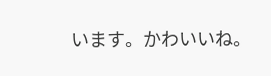います。かわいいね。